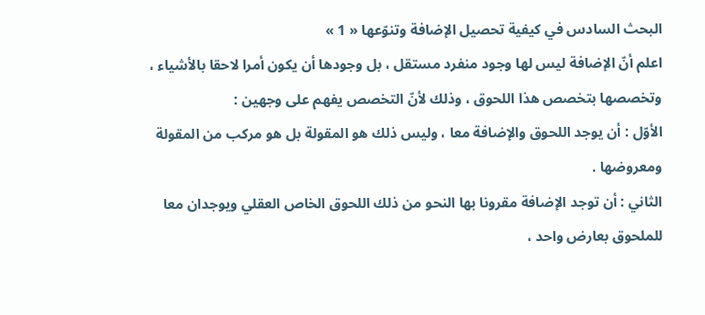البحث السادس في كيفية تحصيل الإضافة وتنوّعها « 1 »
اعلم أنّ الإضافة ليس لها وجود منفرد مستقل ، بل وجودها أن يكون أمرا لاحقا بالأشياء ، وتخصصها بتخصص هذا اللحوق ، وذلك لأنّ التخصص يفهم على وجهين :
الأوّل : أن يوجد اللحوق والإضافة معا ، وليس ذلك هو المقولة بل هو مركب من المقولة ومعروضها .
الثاني : أن توجد الإضافة مقرونا بها النحو من ذلك اللحوق الخاص العقلي ويوجدان معا للملحوق بعارض واحد ،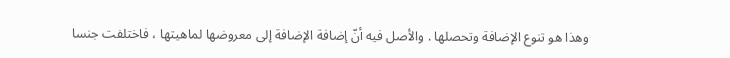وهذا هو تنوع الإضافة وتحصلها . والأصل فيه أنّ إضافة الإضافة إلى معروضها لماهيتها ، فاختلفت جنسا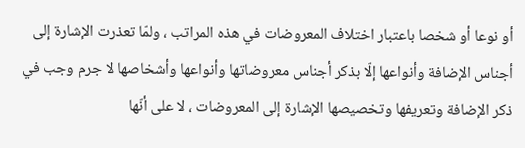أو نوعا أو شخصا باعتبار اختلاف المعروضات في هذه المراتب ، ولمّا تعذرت الإشارة إلى أجناس الإضافة وأنواعها إلّا بذكر أجناس معروضاتها وأنواعها وأشخاصها لا جرم وجب في ذكر الإضافة وتعريفها وتخصيصها الإشارة إلى المعروضات ، لا على أنّها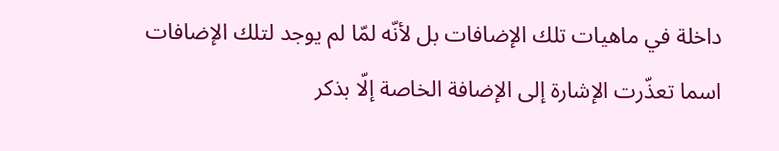داخلة في ماهيات تلك الإضافات بل لأنّه لمّا لم يوجد لتلك الإضافات اسما تعذّرت الإشارة إلى الإضافة الخاصة إلّا بذكر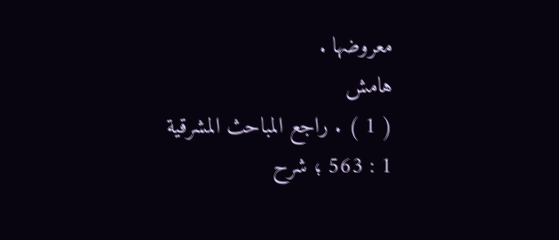معروضها .
هامش
( 1 ) . راجع المباحث المشرقية 1 : 563 ؛ شرح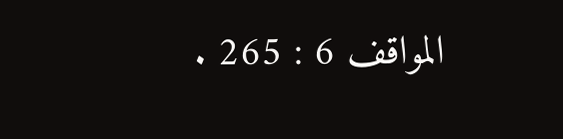المواقف 6 : 265 .